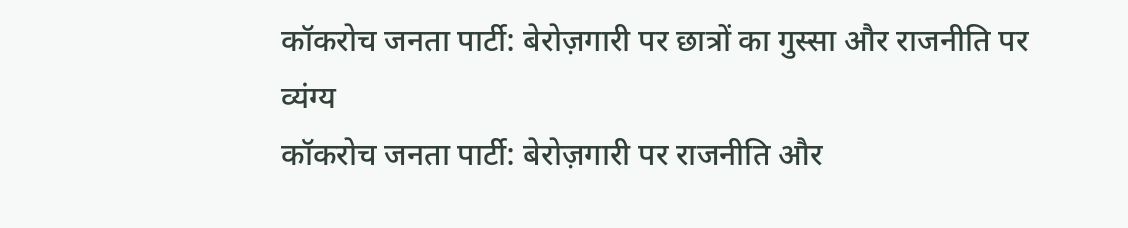कॉकरोच जनता पार्टी: बेरोज़गारी पर छात्रों का गुस्सा और राजनीति पर व्यंग्य
कॉकरोच जनता पार्टी: बेरोज़गारी पर राजनीति और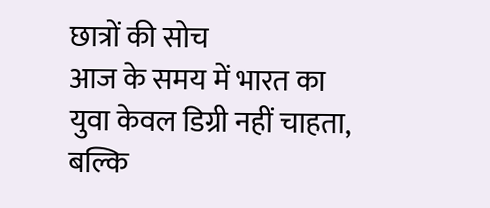छात्रों की सोच
आज के समय में भारत का युवा केवल डिग्री नहीं चाहता, बल्कि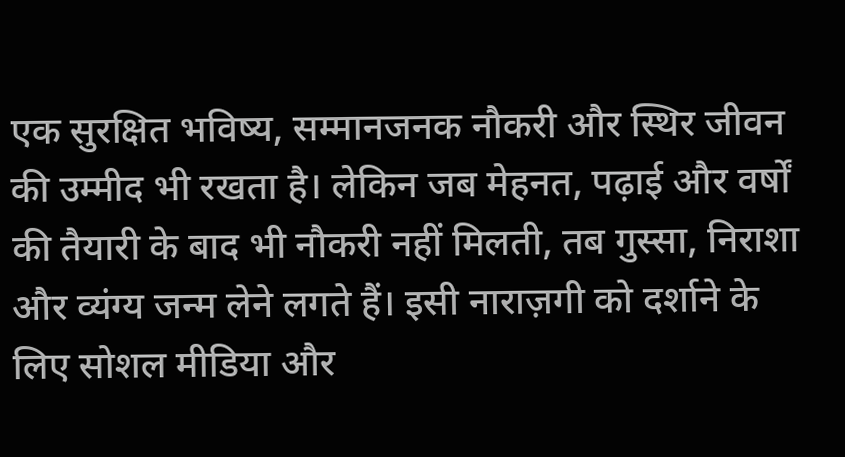एक सुरक्षित भविष्य, सम्मानजनक नौकरी और स्थिर जीवन की उम्मीद भी रखता है। लेकिन जब मेहनत, पढ़ाई और वर्षों की तैयारी के बाद भी नौकरी नहीं मिलती, तब गुस्सा, निराशा और व्यंग्य जन्म लेने लगते हैं। इसी नाराज़गी को दर्शाने के लिए सोशल मीडिया और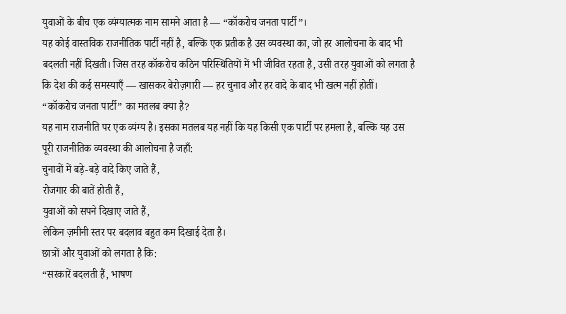युवाओं के बीच एक व्यंग्यात्मक नाम सामने आता है — “कॉकरोच जनता पार्टी”।
यह कोई वास्तविक राजनीतिक पार्टी नहीं है, बल्कि एक प्रतीक है उस व्यवस्था का, जो हर आलोचना के बाद भी बदलती नहीं दिखती। जिस तरह कॉकरोच कठिन परिस्थितियों में भी जीवित रहता है, उसी तरह युवाओं को लगता है कि देश की कई समस्याएँ — खासकर बेरोज़गारी — हर चुनाव और हर वादे के बाद भी खत्म नहीं होतीं।
“कॉकरोच जनता पार्टी” का मतलब क्या है?
यह नाम राजनीति पर एक व्यंग्य है। इसका मतलब यह नहीं कि यह किसी एक पार्टी पर हमला है, बल्कि यह उस पूरी राजनीतिक व्यवस्था की आलोचना है जहाँ:
चुनावों में बड़े-बड़े वादे किए जाते हैं,
रोजगार की बातें होती हैं,
युवाओं को सपने दिखाए जाते हैं,
लेकिन ज़मीनी स्तर पर बदलाव बहुत कम दिखाई देता है।
छात्रों और युवाओं को लगता है कि:
“सरकारें बदलती हैं, भाषण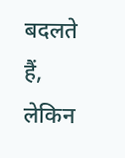बदलते हैं, लेकिन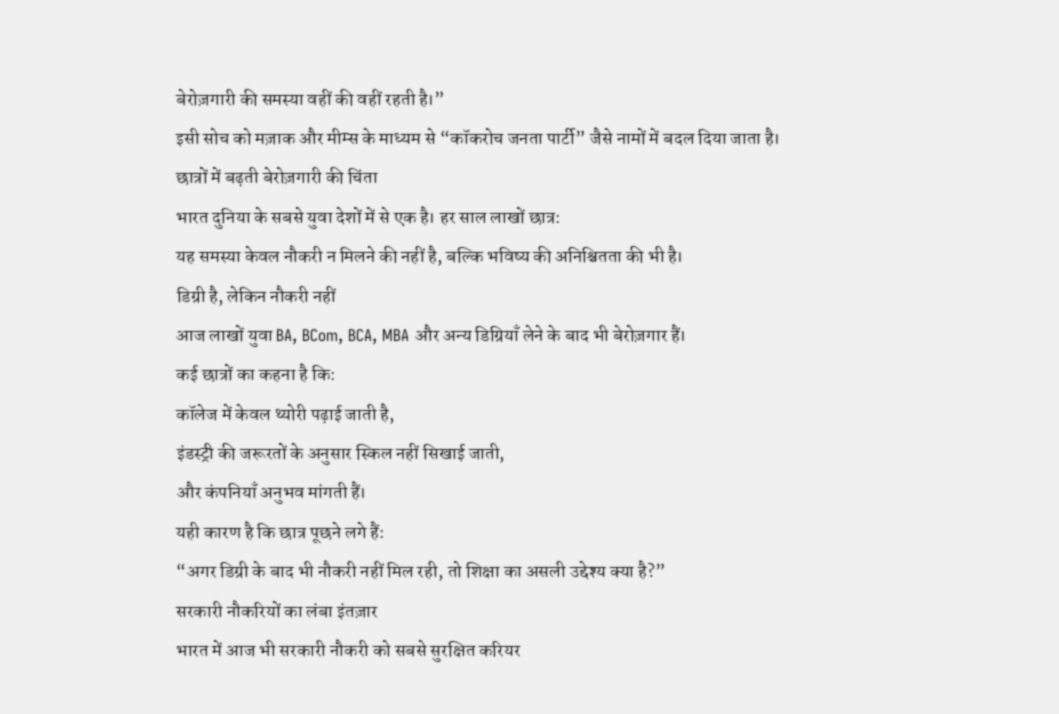बेरोज़गारी की समस्या वहीं की वहीं रहती है।”
इसी सोच को मज़ाक और मीम्स के माध्यम से “कॉकरोच जनता पार्टी” जैसे नामों में बदल दिया जाता है।
छात्रों में बढ़ती बेरोज़गारी की चिंता
भारत दुनिया के सबसे युवा देशों में से एक है। हर साल लाखों छात्र:
यह समस्या केवल नौकरी न मिलने की नहीं है, बल्कि भविष्य की अनिश्चितता की भी है।
डिग्री है, लेकिन नौकरी नहीं
आज लाखों युवा BA, BCom, BCA, MBA और अन्य डिग्रियाँ लेने के बाद भी बेरोज़गार हैं।
कई छात्रों का कहना है कि:
कॉलेज में केवल थ्योरी पढ़ाई जाती है,
इंडस्ट्री की जरूरतों के अनुसार स्किल नहीं सिखाई जाती,
और कंपनियाँ अनुभव मांगती हैं।
यही कारण है कि छात्र पूछने लगे हैं:
“अगर डिग्री के बाद भी नौकरी नहीं मिल रही, तो शिक्षा का असली उद्देश्य क्या है?”
सरकारी नौकरियों का लंबा इंतज़ार
भारत में आज भी सरकारी नौकरी को सबसे सुरक्षित करियर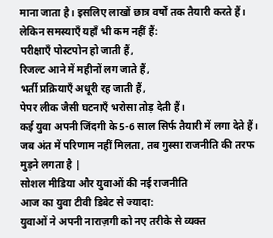माना जाता है। इसलिए लाखों छात्र वर्षों तक तैयारी करते हैं।
लेकिन समस्याएँ यहाँ भी कम नहीं हैं:
परीक्षाएँ पोस्टपोन हो जाती हैं,
रिजल्ट आने में महीनों लग जाते हैं,
भर्ती प्रक्रियाएँ अधूरी रह जाती हैं,
पेपर लीक जैसी घटनाएँ भरोसा तोड़ देती हैं।
कई युवा अपनी जिंदगी के 5-6 साल सिर्फ तैयारी में लगा देते हैं। जब अंत में परिणाम नहीं मिलता, तब गुस्सा राजनीति की तरफ मुड़ने लगता है |
सोशल मीडिया और युवाओं की नई राजनीति
आज का युवा टीवी डिबेट से ज्यादा:
युवाओं ने अपनी नाराज़गी को नए तरीके से व्यक्त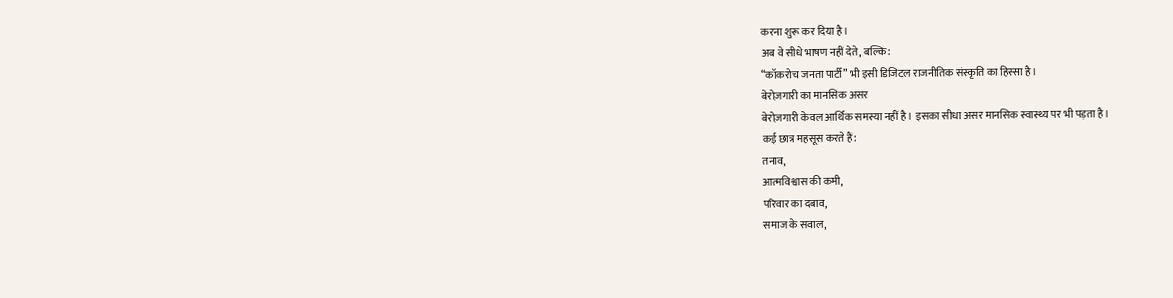करना शुरू कर दिया है।
अब वे सीधे भाषण नहीं देते, बल्कि:
“कॉकरोच जनता पार्टी” भी इसी डिजिटल राजनीतिक संस्कृति का हिस्सा है।
बेरोज़गारी का मानसिक असर
बेरोज़गारी केवल आर्थिक समस्या नहीं है। इसका सीधा असर मानसिक स्वास्थ्य पर भी पड़ता है।
कई छात्र महसूस करते हैं:
तनाव,
आत्मविश्वास की कमी,
परिवार का दबाव,
समाज के सवाल,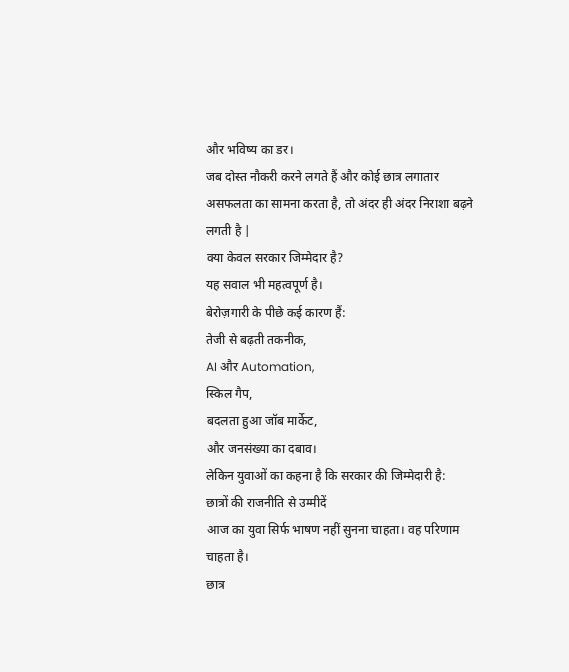और भविष्य का डर।
जब दोस्त नौकरी करने लगते हैं और कोई छात्र लगातार असफलता का सामना करता है, तो अंदर ही अंदर निराशा बढ़ने लगती है |
क्या केवल सरकार जिम्मेदार है?
यह सवाल भी महत्वपूर्ण है।
बेरोज़गारी के पीछे कई कारण हैं:
तेजी से बढ़ती तकनीक,
AI और Automation,
स्किल गैप,
बदलता हुआ जॉब मार्केट,
और जनसंख्या का दबाव।
लेकिन युवाओं का कहना है कि सरकार की जिम्मेदारी है:
छात्रों की राजनीति से उम्मीदें
आज का युवा सिर्फ भाषण नहीं सुनना चाहता। वह परिणाम चाहता है।
छात्र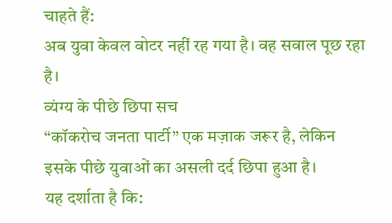चाहते हैं:
अब युवा केवल वोटर नहीं रह गया है। वह सवाल पूछ रहा है।
व्यंग्य के पीछे छिपा सच
“कॉकरोच जनता पार्टी” एक मज़ाक जरूर है, लेकिन इसके पीछे युवाओं का असली दर्द छिपा हुआ है।
यह दर्शाता है कि: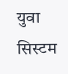युवा सिस्टम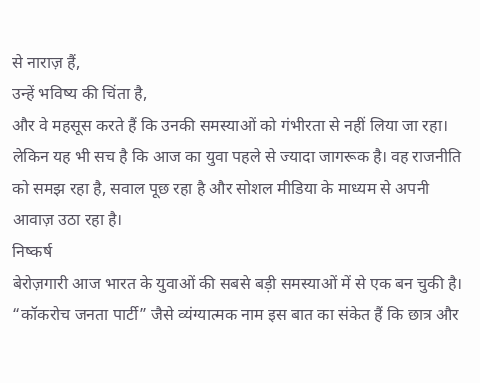से नाराज़ हैं,
उन्हें भविष्य की चिंता है,
और वे महसूस करते हैं कि उनकी समस्याओं को गंभीरता से नहीं लिया जा रहा।
लेकिन यह भी सच है कि आज का युवा पहले से ज्यादा जागरूक है। वह राजनीति को समझ रहा है, सवाल पूछ रहा है और सोशल मीडिया के माध्यम से अपनी आवाज़ उठा रहा है।
निष्कर्ष
बेरोज़गारी आज भारत के युवाओं की सबसे बड़ी समस्याओं में से एक बन चुकी है। “कॉकरोच जनता पार्टी” जैसे व्यंग्यात्मक नाम इस बात का संकेत हैं कि छात्र और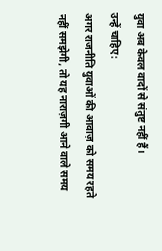युवा अब केवल वादों से संतुष्ट नहीं हैं।
उन्हें चाहिए:
अगर राजनीति युवाओं की आवाज़ को समय रहते नहीं समझेगी, तो यह नाराज़गी आने वाले समय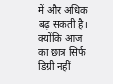में और अधिक बढ़ सकती है।
क्योंकि आज का छात्र सिर्फ डिग्री नहीं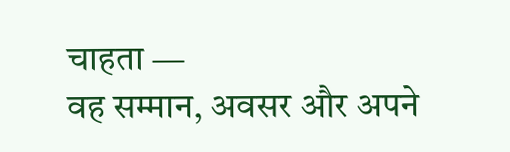चाहता —
वह सम्मान, अवसर और अपने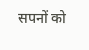सपनों को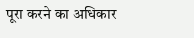पूरा करने का अधिकार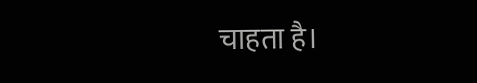चाहता है।